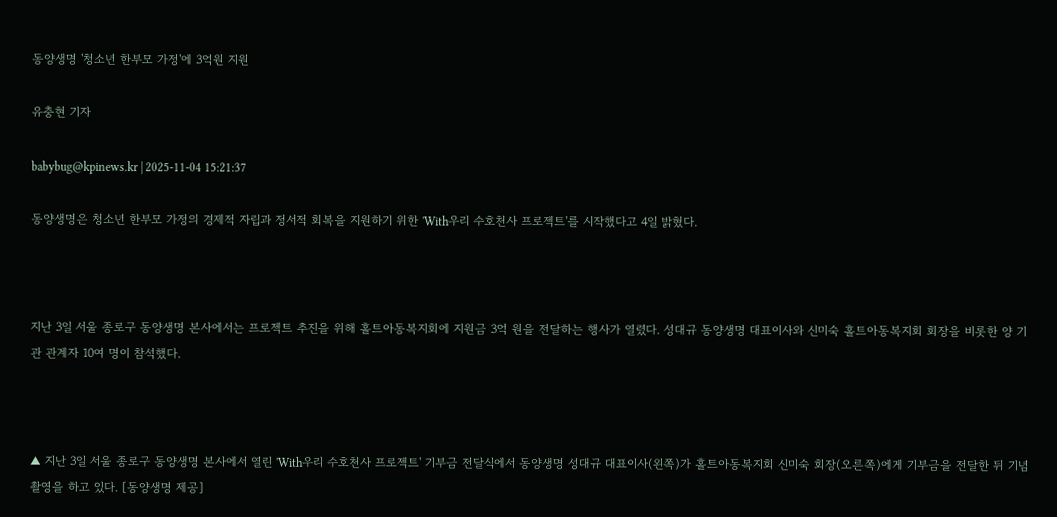동양생명 '청소년 한부모 가정'에 3억원 지원

유충현 기자

babybug@kpinews.kr | 2025-11-04 15:21:37

동양생명은 청소년 한부모 가정의 경제적 자립과 정서적 회복을 지원하기 위한 'With우리 수호천사 프로젝트'를 시작했다고 4일 밝혔다.



지난 3일 서울 종로구 동양생명 본사에서는 프로젝트 추진을 위해 홀트아동복지회에 지원금 3억 원을 전달하는 행사가 열렸다. 성대규 동양생명 대표이사와 신미숙 홀트아동복지회 회장을 비롯한 양 기관 관계자 10여 명이 참석했다.



▲ 지난 3일 서울 종로구 동양생명 본사에서 열린 'With우리 수호천사 프로젝트' 기부금 전달식에서 동양생명 성대규 대표이사(왼쪽)가 홀트아동복지회 신미숙 회장(오른쪽)에게 기부금을 전달한 뒤 기념촬영을 하고 있다. [동양생명 제공]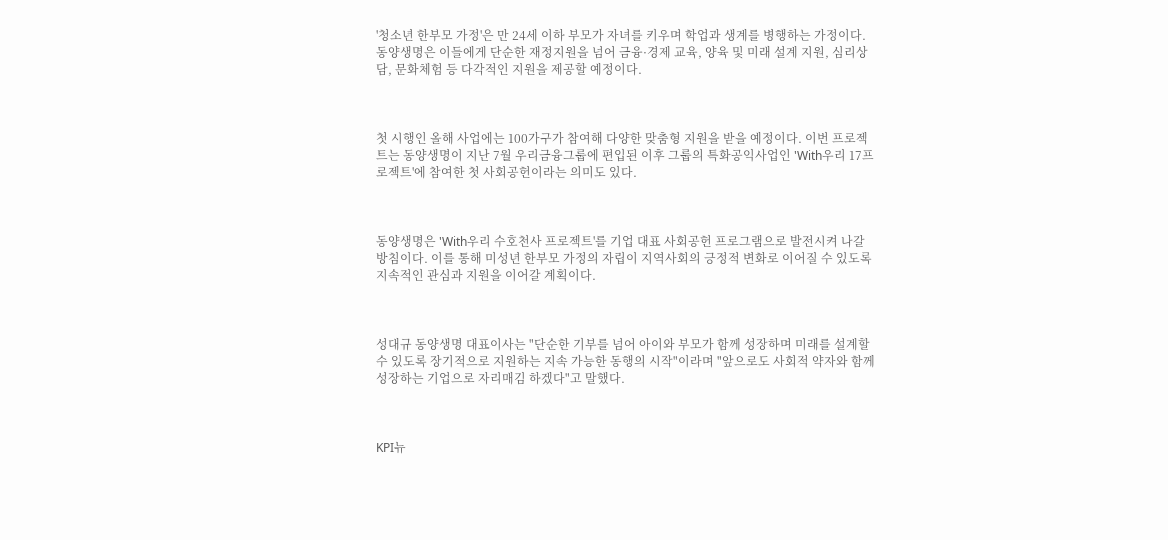'청소년 한부모 가정'은 만 24세 이하 부모가 자녀를 키우며 학업과 생계를 병행하는 가정이다. 동양생명은 이들에게 단순한 재정지원을 넘어 금융·경제 교육, 양육 및 미래 설계 지원, 심리상담, 문화체험 등 다각적인 지원을 제공할 예정이다.



첫 시행인 올해 사업에는 100가구가 참여해 다양한 맞춤형 지원을 받을 예정이다. 이번 프로젝트는 동양생명이 지난 7월 우리금융그룹에 편입된 이후 그룹의 특화공익사업인 'With우리 17프로젝트'에 참여한 첫 사회공헌이라는 의미도 있다.



동양생명은 'With우리 수호천사 프로젝트'를 기업 대표 사회공헌 프로그램으로 발전시켜 나갈 방침이다. 이를 통해 미성년 한부모 가정의 자립이 지역사회의 긍정적 변화로 이어질 수 있도록 지속적인 관심과 지원을 이어갈 계획이다.



성대규 동양생명 대표이사는 "단순한 기부를 넘어 아이와 부모가 함께 성장하며 미래를 설계할 수 있도록 장기적으로 지원하는 지속 가능한 동행의 시작"이라며 "앞으로도 사회적 약자와 함께 성장하는 기업으로 자리매김 하겠다"고 말했다.



KPI뉴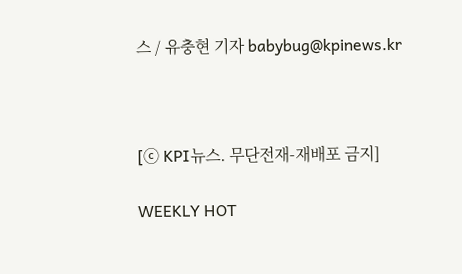스 / 유충현 기자 babybug@kpinews.kr



[ⓒ KPI뉴스. 무단전재-재배포 금지]

WEEKLY HOT